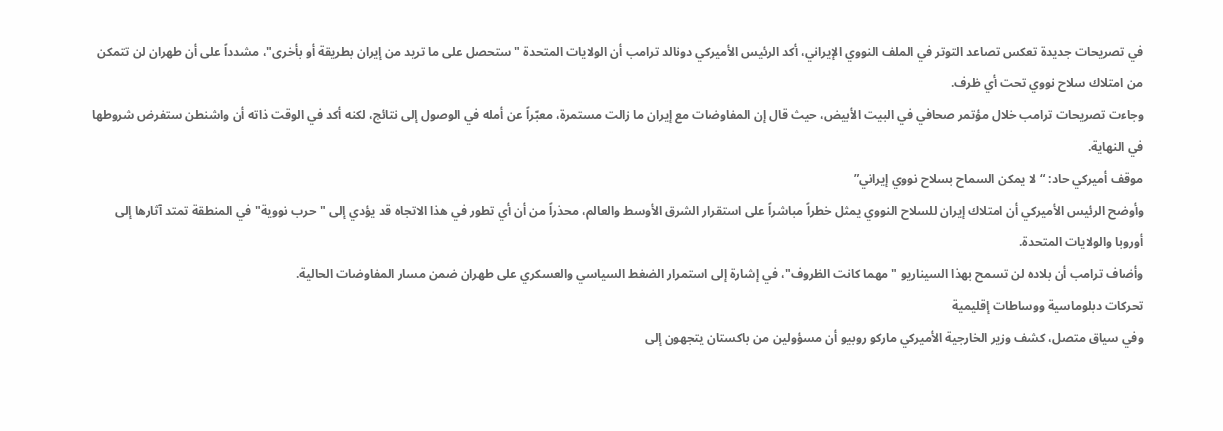في تصريحات جديدة تعكس تصاعد التوتر في الملف النووي الإيراني، أكد الرئيس الأميركي دونالد ترامب أن الولايات المتحدة "ستحصل على ما تريد من إيران بطريقة أو بأخرى"، مشدداً على أن طهران لن تتمكن من امتلاك سلاح نووي تحت أي ظرف.
وجاءت تصريحات ترامب خلال مؤتمر صحافي في البيت الأبيض، حيث قال إن المفاوضات مع إيران ما زالت مستمرة، معبّراً عن أمله في الوصول إلى نتائج، لكنه أكد في الوقت ذاته أن واشنطن ستفرض شروطها في النهاية.
موقف أميركي حاد: “لا يمكن السماح بسلاح نووي إيراني”
وأوضح الرئيس الأميركي أن امتلاك إيران للسلاح النووي يمثل خطراً مباشراً على استقرار الشرق الأوسط والعالم، محذراً من أن أي تطور في هذا الاتجاه قد يؤدي إلى "حرب نووية" في المنطقة تمتد آثارها إلى أوروبا والولايات المتحدة.
وأضاف ترامب أن بلاده لن تسمح بهذا السيناريو "مهما كانت الظروف"، في إشارة إلى استمرار الضغط السياسي والعسكري على طهران ضمن مسار المفاوضات الحالية.
تحركات دبلوماسية ووساطات إقليمية
وفي سياق متصل، كشف وزير الخارجية الأميركي ماركو روبيو أن مسؤولين من باكستان يتجهون إلى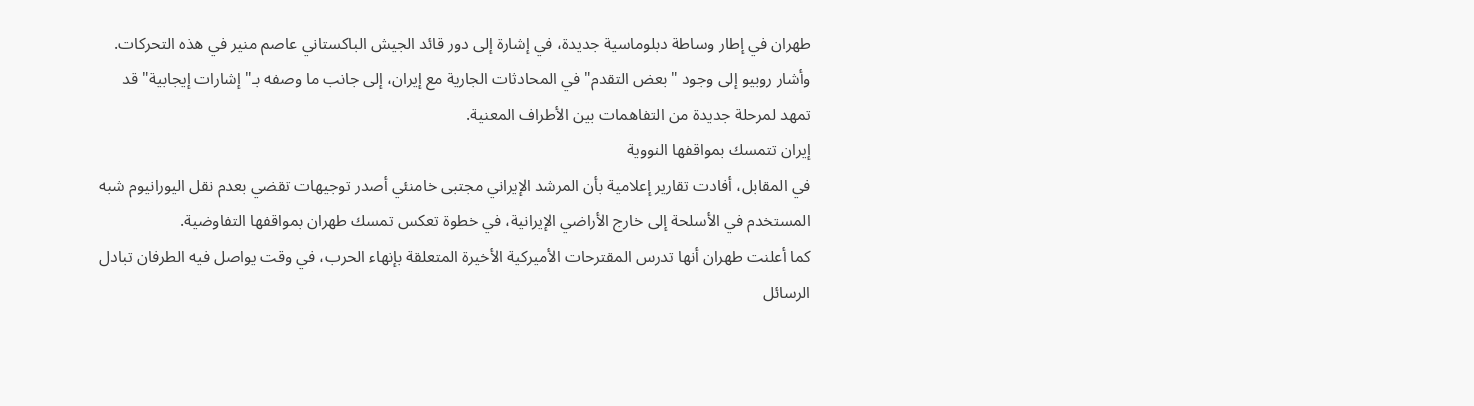طهران في إطار وساطة دبلوماسية جديدة، في إشارة إلى دور قائد الجيش الباكستاني عاصم منير في هذه التحركات.
وأشار روبيو إلى وجود "بعض التقدم" في المحادثات الجارية مع إيران، إلى جانب ما وصفه بـ"إشارات إيجابية" قد تمهد لمرحلة جديدة من التفاهمات بين الأطراف المعنية.
إيران تتمسك بمواقفها النووية
في المقابل، أفادت تقارير إعلامية بأن المرشد الإيراني مجتبى خامنئي أصدر توجيهات تقضي بعدم نقل اليورانيوم شبه المستخدم في الأسلحة إلى خارج الأراضي الإيرانية، في خطوة تعكس تمسك طهران بمواقفها التفاوضية.
كما أعلنت طهران أنها تدرس المقترحات الأميركية الأخيرة المتعلقة بإنهاء الحرب، في وقت يواصل فيه الطرفان تبادل الرسائل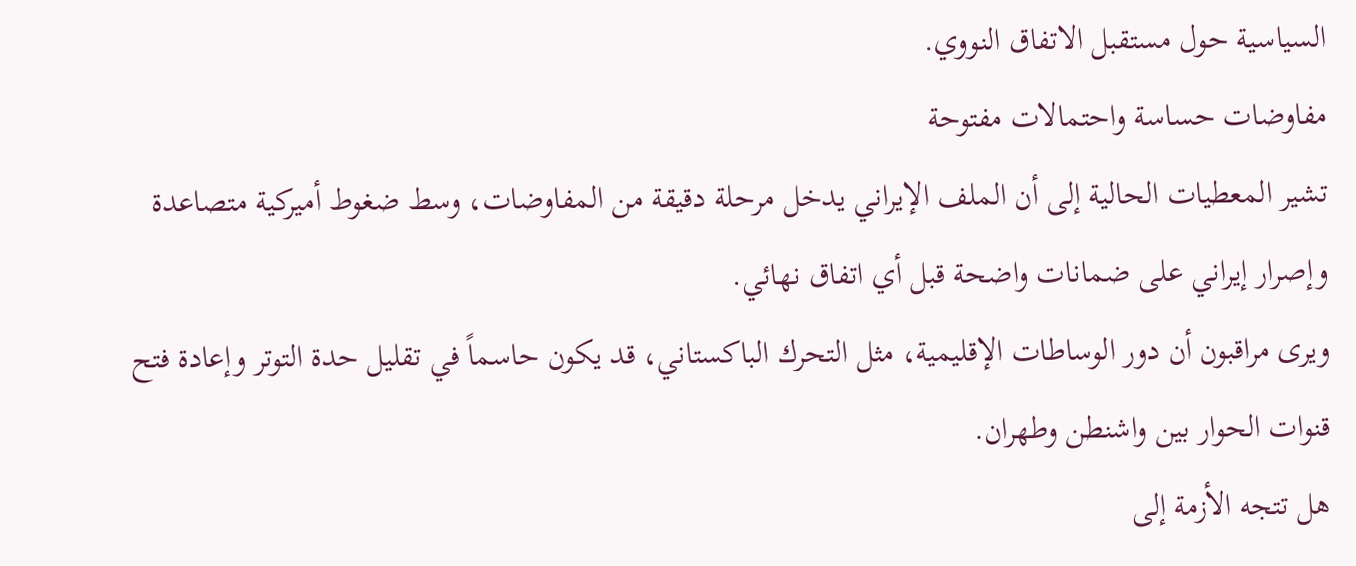السياسية حول مستقبل الاتفاق النووي.
مفاوضات حساسة واحتمالات مفتوحة
تشير المعطيات الحالية إلى أن الملف الإيراني يدخل مرحلة دقيقة من المفاوضات، وسط ضغوط أميركية متصاعدة وإصرار إيراني على ضمانات واضحة قبل أي اتفاق نهائي.
ويرى مراقبون أن دور الوساطات الإقليمية، مثل التحرك الباكستاني، قد يكون حاسماً في تقليل حدة التوتر وإعادة فتح قنوات الحوار بين واشنطن وطهران.
هل تتجه الأزمة إلى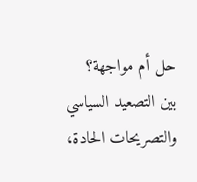حل أم مواجهة؟
بين التصعيد السياسي والتصريحات الحادة،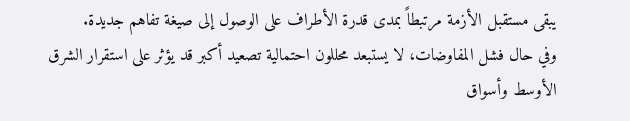يبقى مستقبل الأزمة مرتبطاً بمدى قدرة الأطراف على الوصول إلى صيغة تفاهم جديدة.
وفي حال فشل المفاوضات، لا يستبعد محللون احتمالية تصعيد أكبر قد يؤثر على استقرار الشرق الأوسط وأسواق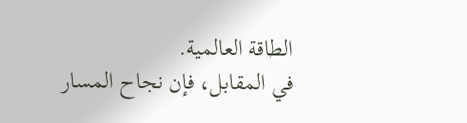الطاقة العالمية.
في المقابل، فإن نجاح المسار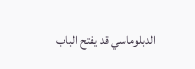الدبلوماسي قد يفتح الباب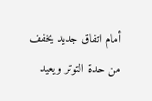أمام اتفاق جديد يخفف من حدة التوتر ويعيد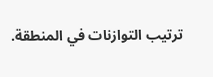ترتيب التوازنات في المنطقة.